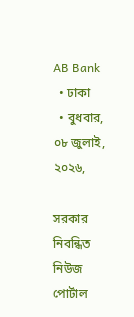AB Bank
  • ঢাকা
  • বুধবার, ০৮ জুলাই, ২০২৬,

সরকার নিবন্ধিত নিউজ পোর্টাল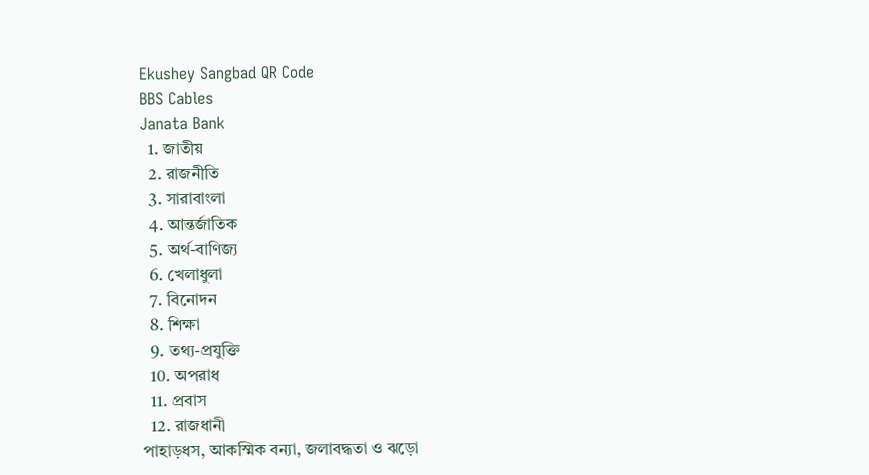Ekushey Sangbad QR Code
BBS Cables
Janata Bank
  1. জাতীয়
  2. রাজনীতি
  3. সারাবাংলা
  4. আন্তর্জাতিক
  5. অর্থ-বাণিজ্য
  6. খেলাধুলা
  7. বিনোদন
  8. শিক্ষা
  9. তথ্য-প্রযুক্তি
  10. অপরাধ
  11. প্রবাস
  12. রাজধানী
পাহাড়ধস, আকস্মিক বন্যা, জলাবদ্ধতা ও ঝড়ো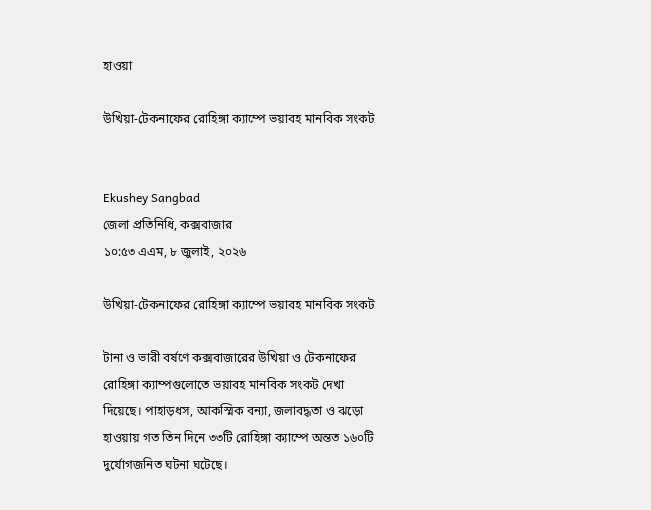হাওয়া

উখিয়া-টেকনাফের রোহিঙ্গা ক্যাম্পে ভয়াবহ মানবিক সংকট


Ekushey Sangbad
জেলা প্রতিনিধি, কক্সবাজার
১০:৫৩ এএম, ৮ জুলাই, ২০২৬

উখিয়া-টেকনাফের রোহিঙ্গা ক্যাম্পে ভয়াবহ মানবিক সংকট

টানা ও ভারী বর্ষণে কক্সবাজারের উখিয়া ও টেকনাফের রোহিঙ্গা ক্যাম্পগুলোতে ভয়াবহ মানবিক সংকট দেখা দিয়েছে। পাহাড়ধস, আকস্মিক বন্যা, জলাবদ্ধতা ও ঝড়ো হাওয়ায় গত তিন দিনে ৩৩টি রোহিঙ্গা ক্যাম্পে অন্তত ১৬০টি দুর্যোগজনিত ঘটনা ঘটেছে।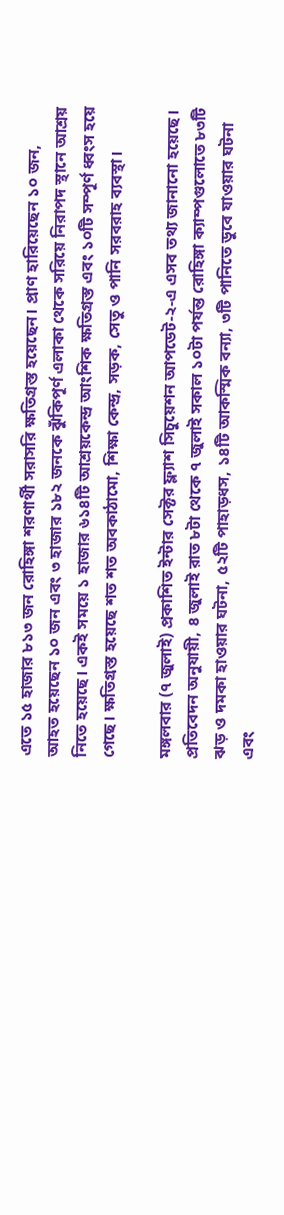এতে ১৫ হাজার ৮১৩ জন রোহিঙ্গা শরণার্থী সরাসরি ক্ষতিগ্রস্ত হয়েছেন। প্রাণ হারিয়েছেন ১০ জন, আহত হয়েছেন ১০ জন এবং ৩ হাজার ১৮২ জনকে ঝুঁকিপূর্ণ এলাকা থেকে সরিয়ে নিরাপদ স্থানে আশ্রয় নিতে হয়েছে। একই সময়ে ১ হাজার ৬১৪টি আশ্রয়কেন্দ্র আংশিক ক্ষতিগ্রস্ত এবং ১০টি সম্পূর্ণ ধ্বংস হয়ে গেছে। ক্ষতিগ্রস্ত হয়েছে শত শত অবকাঠামো, শিক্ষা কেন্দ্র, সড়ক, সেতু ও পানি সরবরাহ ব্যবস্থা।

মঙ্গলবার (৭ জুলাই) প্রকাশিত ইন্টার সেক্টর ফ্ল্যাশ সিচুয়েশন আপডেট-২-এ এসব তথ্য জানানো হয়েছে। প্রতিবেদন অনুযায়ী, ৪ জুলাই রাত ৮টা থেকে ৭ জুলাই সকাল ১০টা পর্যন্ত রোহিঙ্গা ক্যাম্পগুলোতে ৮৩টি ঝড় ও দমকা হাওয়ার ঘটনা, ৫২টি পাহাড়ধস, ১৪টি আকস্মিক বন্যা, ৩টি পানিতে ডুবে যাওয়ার ঘটনা এবং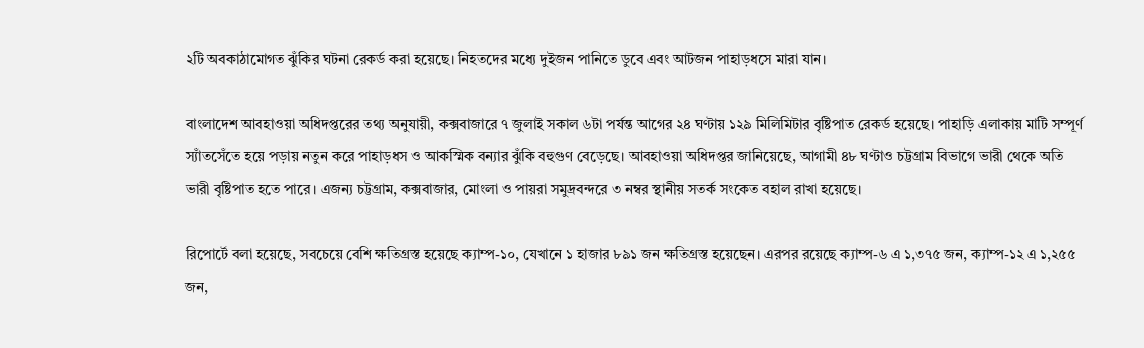২টি অবকাঠামোগত ঝুঁকির ঘটনা রেকর্ড করা হয়েছে। নিহতদের মধ্যে দুইজন পানিতে ডুবে এবং আটজন পাহাড়ধসে মারা যান।

বাংলাদেশ আবহাওয়া অধিদপ্তরের তথ্য অনুযায়ী, কক্সবাজারে ৭ জুলাই সকাল ৬টা পর্যন্ত আগের ২৪ ঘণ্টায় ১২৯ মিলিমিটার বৃষ্টিপাত রেকর্ড হয়েছে। পাহাড়ি এলাকায় মাটি সম্পূর্ণ স্যাঁতসেঁতে হয়ে পড়ায় নতুন করে পাহাড়ধস ও আকস্মিক বন্যার ঝুঁকি বহুগুণ বেড়েছে। আবহাওয়া অধিদপ্তর জানিয়েছে, আগামী ৪৮ ঘণ্টাও চট্টগ্রাম বিভাগে ভারী থেকে অতি ভারী বৃষ্টিপাত হতে পারে। এজন্য চট্টগ্রাম, কক্সবাজার, মোংলা ও পায়রা সমুদ্রবন্দরে ৩ নম্বর স্থানীয় সতর্ক সংকেত বহাল রাখা হয়েছে।

রিপোর্টে বলা হয়েছে, সবচেয়ে বেশি ক্ষতিগ্রস্ত হয়েছে ক্যাম্প-১০, যেখানে ১ হাজার ৮৯১ জন ক্ষতিগ্রস্ত হয়েছেন। এরপর রয়েছে ক্যাম্প-৬ এ ১,৩৭৫ জন, ক্যাম্প-১২ এ ১,২৫৫ জন,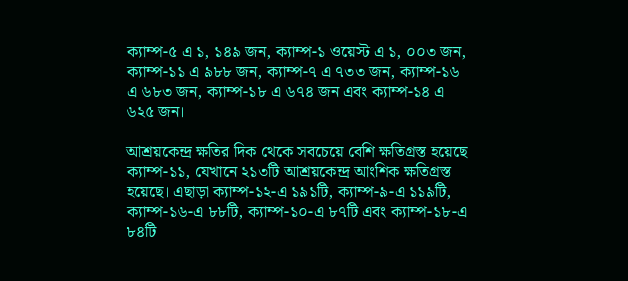ক্যাম্প-৫ এ ১, ১৪৯ জন, ক্যাম্প-১ ওয়েস্ট এ ১, ০০৩ জন, ক্যাম্প-১১ এ ৯৮৮ জন, ক্যাম্প-৭ এ ৭৩৩ জন, ক্যাম্প-১৬ এ ৬৮৩ জন, ক্যাম্প-১৮ এ ৬৭৪ জন এবং ক্যাম্প-১৪ এ ৬২৫ জন।

আশ্রয়কেন্দ্র ক্ষতির দিক থেকে সবচেয়ে বেশি ক্ষতিগ্রস্ত হয়েছে ক্যাম্প-১১, যেখানে ২১৩টি আশ্রয়কেন্দ্র আংশিক ক্ষতিগ্রস্ত হয়েছে। এছাড়া ক্যাম্প-১২-এ ১৯১টি, ক্যাম্প-৯-এ ১১৯টি, ক্যাম্প-১৬-এ ৮৮টি, ক্যাম্প-১০-এ ৮৭টি এবং ক্যাম্প-১৮-এ ৮৪টি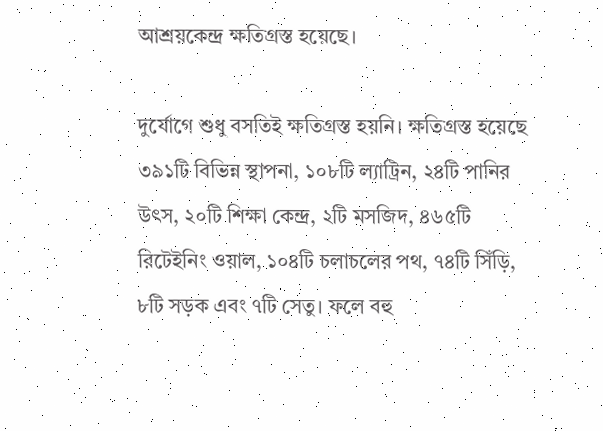আশ্রয়কেন্দ্র ক্ষতিগ্রস্ত হয়েছে।

দুর্যোগে শুধু বসতিই ক্ষতিগ্রস্ত হয়নি। ক্ষতিগ্রস্ত হয়েছে ৩৯১টি বিভিন্ন স্থাপনা, ১০৮টি ল্যাট্রিন, ২৪টি পানির উৎস, ২০টি শিক্ষা কেন্দ্র, ২টি মসজিদ, ৪৬৫টি রিটেইনিং ওয়াল, ১০৪টি চলাচলের পথ, ৭৪টি সিঁড়ি, ৮টি সড়ক এবং ৭টি সেতু। ফলে বহু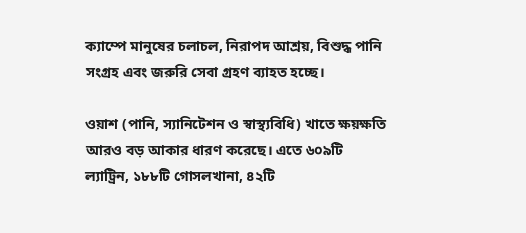ক্যাম্পে মানুষের চলাচল, নিরাপদ আশ্রয়, বিশুদ্ধ পানি সংগ্রহ এবং জরুরি সেবা গ্রহণ ব্যাহত হচ্ছে।

ওয়াশ (পানি, স্যানিটেশন ও স্বাস্থ্যবিধি) খাতে ক্ষয়ক্ষতি আরও বড় আকার ধারণ করেছে। এতে ৬০৯টি ল্যাট্রিন, ১৮৮টি গোসলখানা, ৪২টি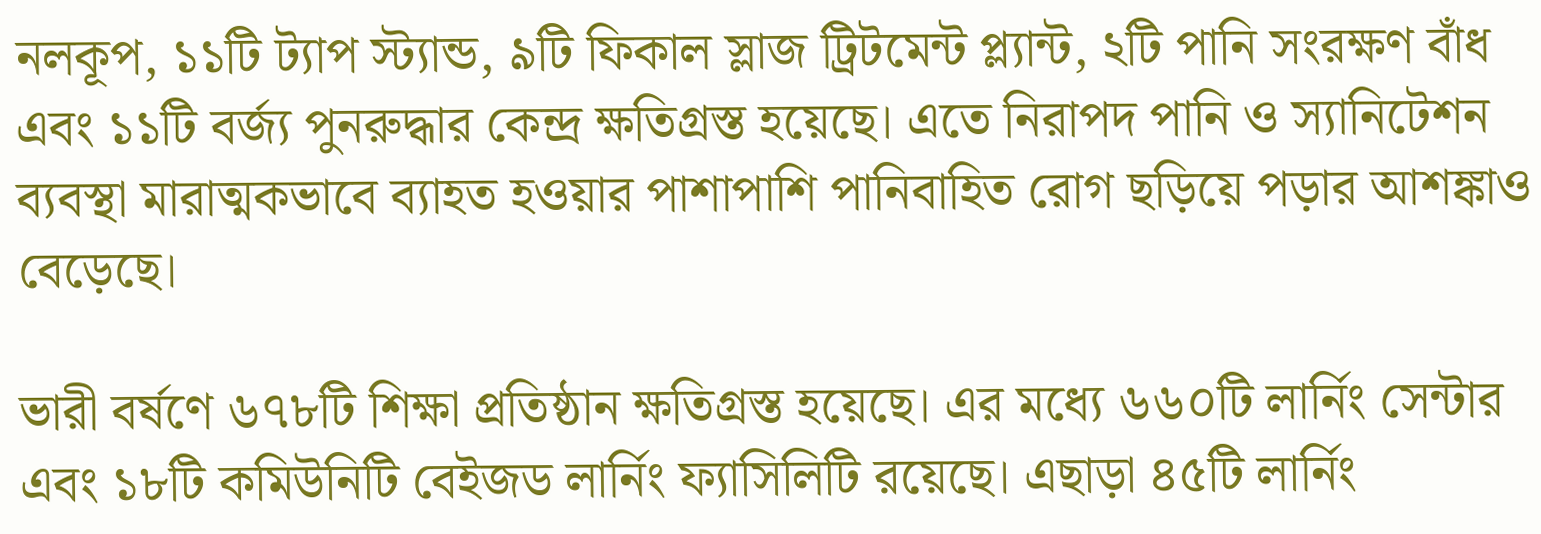নলকূপ, ১১টি ট্যাপ স্ট্যান্ড, ৯টি ফিকাল স্লাজ ট্রিটমেন্ট প্ল্যান্ট, ২টি পানি সংরক্ষণ বাঁধ এবং ১১টি বর্জ্য পুনরুদ্ধার কেন্দ্র ক্ষতিগ্রস্ত হয়েছে। এতে নিরাপদ পানি ও স্যানিটেশন ব্যবস্থা মারাত্মকভাবে ব্যাহত হওয়ার পাশাপাশি পানিবাহিত রোগ ছড়িয়ে পড়ার আশঙ্কাও বেড়েছে।

ভারী বর্ষণে ৬৭৮টি শিক্ষা প্রতিষ্ঠান ক্ষতিগ্রস্ত হয়েছে। এর মধ্যে ৬৬০টি লার্নিং সেন্টার এবং ১৮টি কমিউনিটি বেইজড লার্নিং ফ্যাসিলিটি রয়েছে। এছাড়া ৪৫টি লার্নিং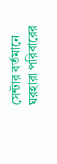সেন্টার বর্তমানে ঘরহারা পরিবারের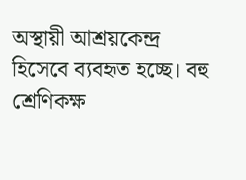অস্থায়ী আশ্রয়কেন্দ্র হিসেবে ব্যবহৃত হচ্ছে। বহু শ্রেণিকক্ষ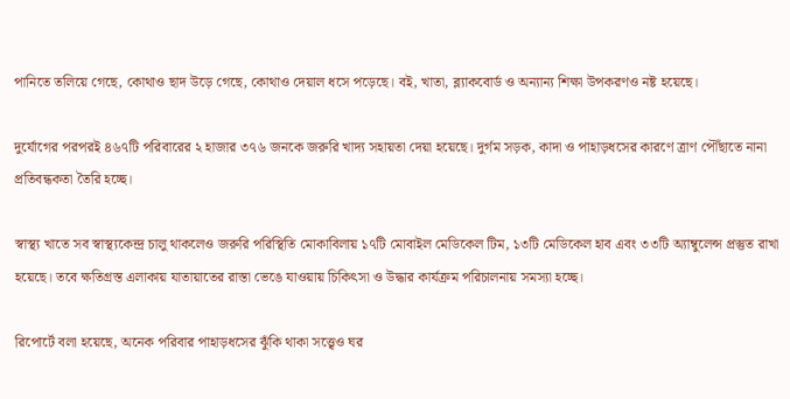পানিতে তলিয়ে গেছে, কোথাও ছাদ উড়ে গেছে, কোথাও দেয়াল ধসে পড়েছে। বই, খাতা, ব্ল্যাকবোর্ড ও অন্যান্য শিক্ষা উপকরণও নষ্ট হয়েছে।

দুর্যোগের পরপরই ৪৬৭টি পরিবারের ২ হাজার ৩৭৬ জনকে জরুরি খাদ্য সহায়তা দেয়া হয়েছে। দুর্গম সড়ক, কাদা ও পাহাড়ধসের কারণে ত্রাণ পৌঁছাতে নানা প্রতিবন্ধকতা তৈরি হচ্ছে।

স্বাস্থ্য খাতে সব স্বাস্থ্যকেন্দ্র চালু থাকলেও জরুরি পরিস্থিতি মোকাবিলায় ১৭টি মোবাইল মেডিকেল টিম, ১৩টি মেডিকেল হাব এবং ৩৩টি অ্যাম্বুলেন্স প্রস্তুত রাখা হয়েছে। তবে ক্ষতিগ্রস্ত এলাকায় যাতায়াতের রাস্তা ভেঙে যাওয়ায় চিকিৎসা ও উদ্ধার কার্যক্রম পরিচালনায় সমস্যা হচ্ছে।

রিপোর্টে বলা হয়েছে, অনেক পরিবার পাহাড়ধসের ঝুঁকি থাকা সত্ত্বেও ঘর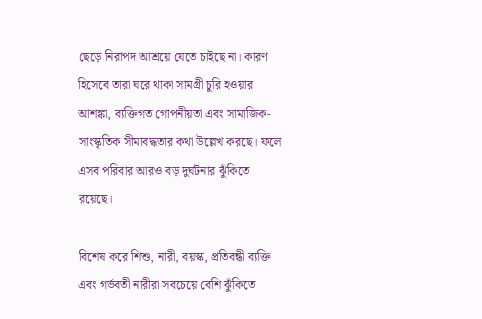ছেড়ে নিরাপদ আশ্রয়ে যেতে চাইছে না। কারণ হিসেবে তারা ঘরে থাকা সামগ্রী চুরি হওয়ার আশঙ্কা, ব্যক্তিগত গোপনীয়তা এবং সামাজিক-সাংস্কৃতিক সীমাবদ্ধতার কথা উল্লেখ করছে। ফলে এসব পরিবার আরও বড় দুর্ঘটনার ঝুঁকিতে রয়েছে।

বিশেষ করে শিশু, নারী, বয়স্ক, প্রতিবন্ধী ব্যক্তি এবং গর্ভবতী নারীরা সবচেয়ে বেশি ঝুঁকিতে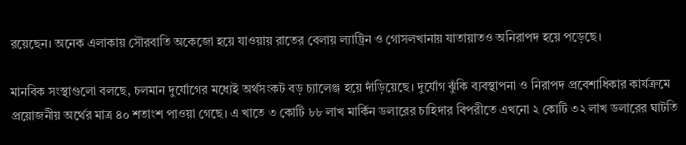রয়েছেন। অনেক এলাকায় সৌরবাতি অকেজো হয়ে যাওয়ায় রাতের বেলায় ল্যাট্রিন ও গোসলখানায় যাতায়াতও অনিরাপদ হয়ে পড়েছে।

মানবিক সংস্থাগুলো বলছে, চলমান দুর্যোগের মধ্যেই অর্থসংকট বড় চ্যালেঞ্জ হয়ে দাঁড়িয়েছে। দুর্যোগ ঝুঁকি ব্যবস্থাপনা ও নিরাপদ প্রবেশাধিকার কার্যক্রমে প্রয়োজনীয় অর্থের মাত্র ৪০ শতাংশ পাওয়া গেছে। এ খাতে ৩ কোটি ৮৮ লাখ মার্কিন ডলারের চাহিদার বিপরীতে এখনো ২ কোটি ৩২ লাখ ডলারের ঘাটতি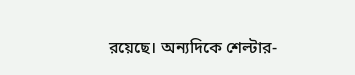রয়েছে। অন্যদিকে শেল্টার-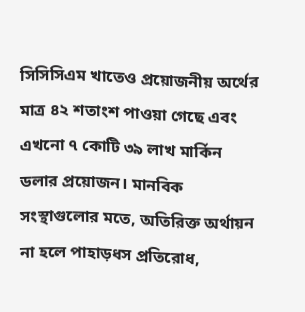সিসিসিএম খাতেও প্রয়োজনীয় অর্থের মাত্র ৪২ শতাংশ পাওয়া গেছে এবং এখনো ৭ কোটি ৩৯ লাখ মার্কিন ডলার প্রয়োজন। মানবিক সংস্থাগুলোর মতে, অতিরিক্ত অর্থায়ন না হলে পাহাড়ধস প্রতিরোধ,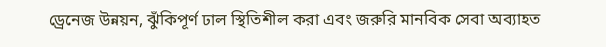ড্রেনেজ উন্নয়ন, ঝুঁকিপূর্ণ ঢাল স্থিতিশীল করা এবং জরুরি মানবিক সেবা অব্যাহত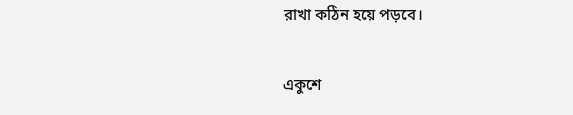রাখা কঠিন হয়ে পড়বে।

একুশে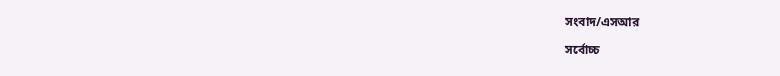সংবাদ/এসআর

সর্বোচ্চ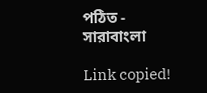পঠিত - সারাবাংলা

Link copied!